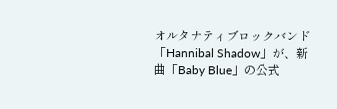オルタナティブロックバンド「Hannibal Shadow」が、新曲「Baby Blue」の公式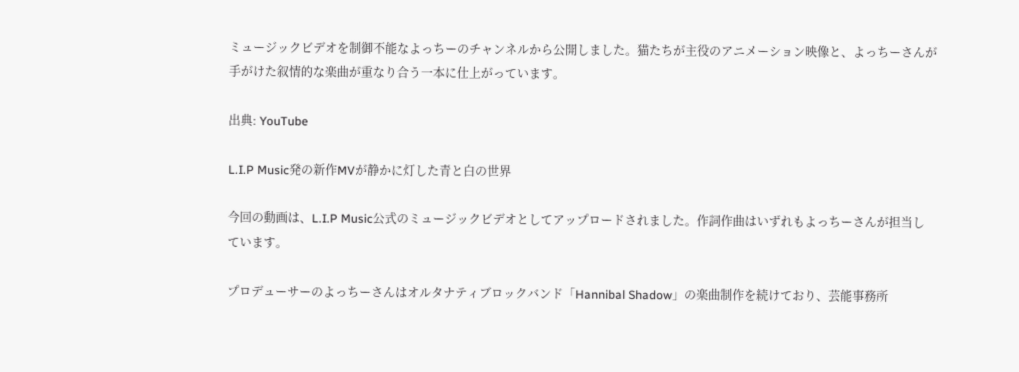ミュージックビデオを制御不能なよっちーのチャンネルから公開しました。猫たちが主役のアニメーション映像と、よっちーさんが手がけた叙情的な楽曲が重なり合う一本に仕上がっています。

出典: YouTube

L.I.P Music発の新作MVが静かに灯した青と白の世界

今回の動画は、L.I.P Music公式のミュージックビデオとしてアップロードされました。作詞作曲はいずれもよっちーさんが担当しています。

プロデューサーのよっちーさんはオルタナティブロックバンド「Hannibal Shadow」の楽曲制作を続けており、芸能事務所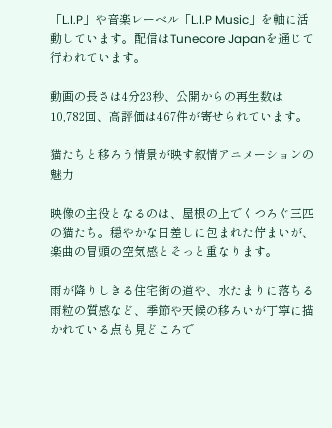「L.I.P」や音楽レーベル「L.I.P Music」を軸に活動しています。配信はTunecore Japanを通じて行われています。

動画の長さは4分23秒、公開からの再生数は10,782回、高評価は467件が寄せられています。

猫たちと移ろう情景が映す叙情アニメーションの魅力

映像の主役となるのは、屋根の上でくつろぐ三匹の猫たち。穏やかな日差しに包まれた佇まいが、楽曲の冒頭の空気感とそっと重なります。

雨が降りしきる住宅街の道や、水たまりに落ちる雨粒の質感など、季節や天候の移ろいが丁寧に描かれている点も見どころで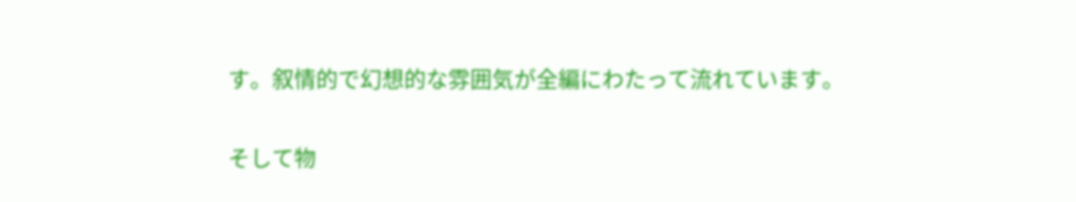す。叙情的で幻想的な雰囲気が全編にわたって流れています。

そして物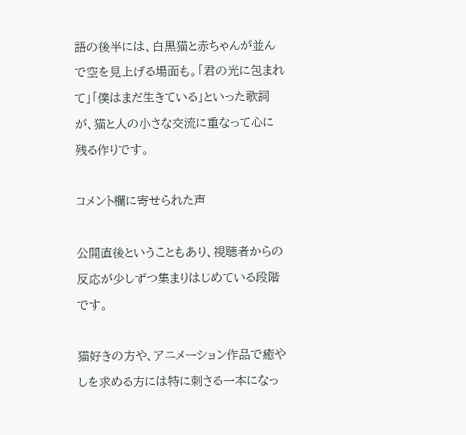語の後半には、白黒猫と赤ちゃんが並んで空を見上げる場面も。「君の光に包まれて」「僕はまだ生きている」といった歌詞が、猫と人の小さな交流に重なって心に残る作りです。

コメント欄に寄せられた声

公開直後ということもあり、視聴者からの反応が少しずつ集まりはじめている段階です。

猫好きの方や、アニメーション作品で癒やしを求める方には特に刺さる一本になっ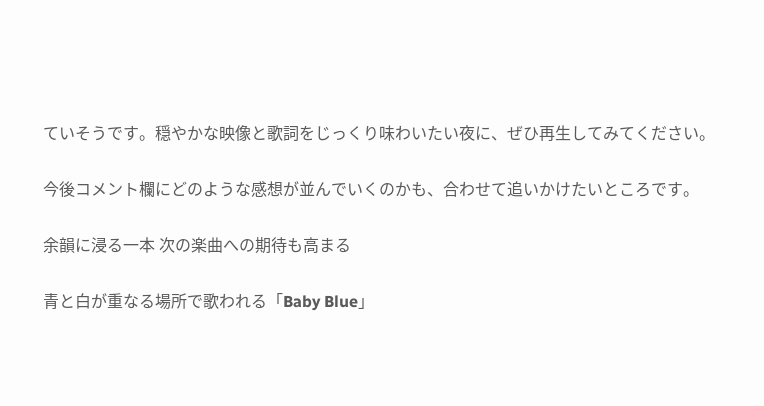ていそうです。穏やかな映像と歌詞をじっくり味わいたい夜に、ぜひ再生してみてください。

今後コメント欄にどのような感想が並んでいくのかも、合わせて追いかけたいところです。

余韻に浸る一本 次の楽曲への期待も高まる

青と白が重なる場所で歌われる「Baby Blue」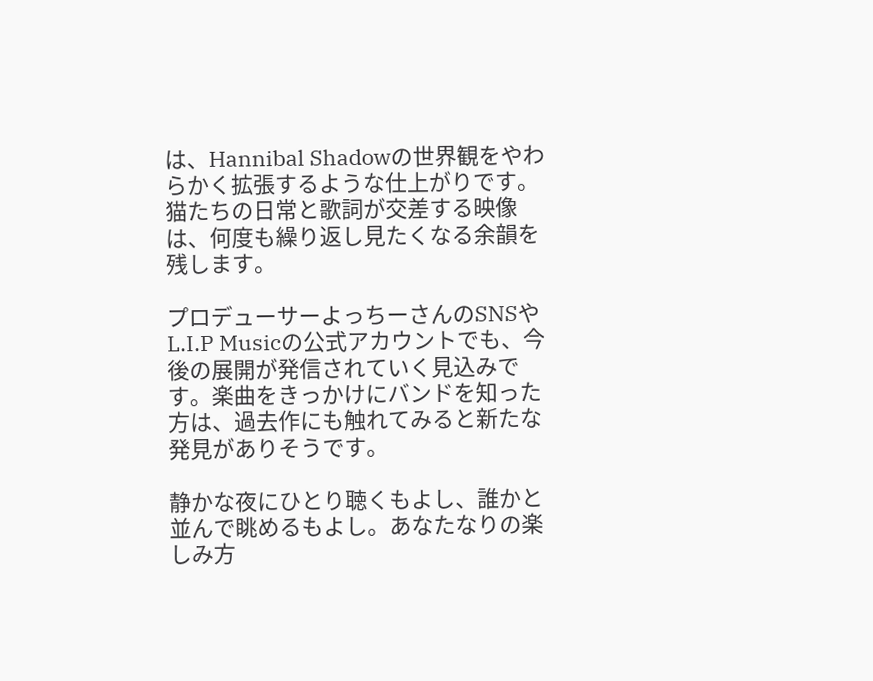は、Hannibal Shadowの世界観をやわらかく拡張するような仕上がりです。猫たちの日常と歌詞が交差する映像は、何度も繰り返し見たくなる余韻を残します。

プロデューサーよっちーさんのSNSやL.I.P Musicの公式アカウントでも、今後の展開が発信されていく見込みです。楽曲をきっかけにバンドを知った方は、過去作にも触れてみると新たな発見がありそうです。

静かな夜にひとり聴くもよし、誰かと並んで眺めるもよし。あなたなりの楽しみ方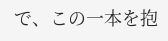で、この一本を抱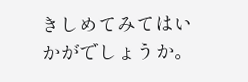きしめてみてはいかがでしょうか。